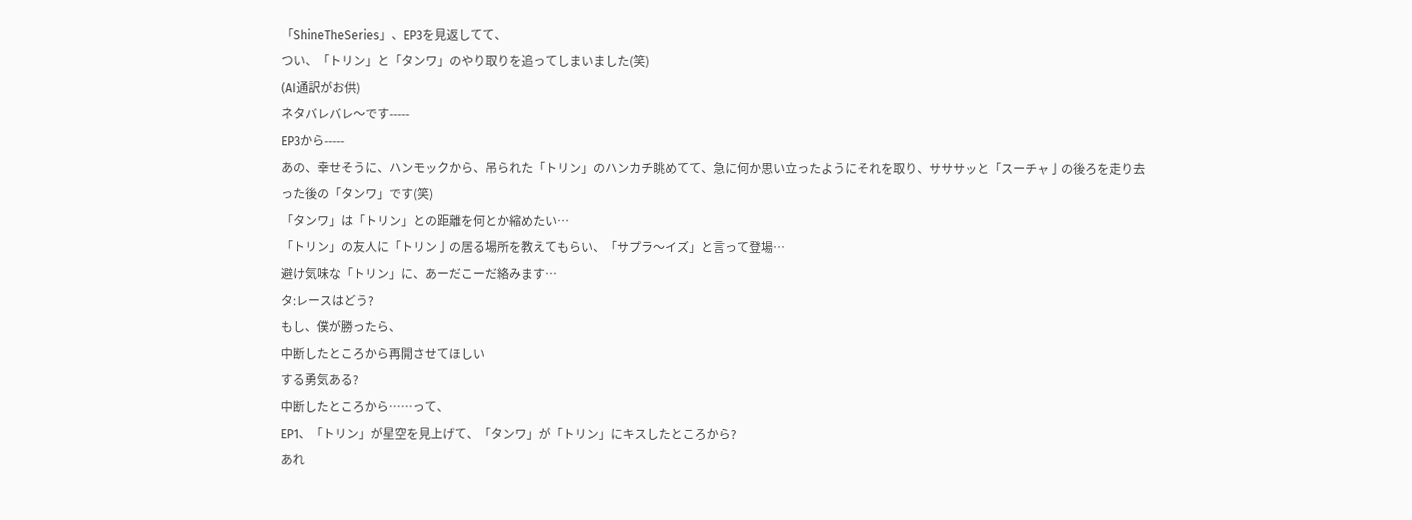「ShineTheSeries」、EP3を見返してて、
つい、「トリン」と「タンワ」のやり取りを追ってしまいました(笑)
(AI通訳がお供)
ネタバレバレ〜です-----
EP3から-----
あの、幸せそうに、ハンモックから、吊られた「トリン」のハンカチ眺めてて、急に何か思い立ったようにそれを取り、サササッと「スーチャ亅の後ろを走り去った後の「タンワ」です(笑)
「タンワ」は「トリン」との距離を何とか縮めたい…
「トリン」の友人に「トリン亅の居る場所を教えてもらい、「サプラ〜イズ」と言って登場…
避け気味な「トリン」に、あーだこーだ絡みます…
タ:レースはどう?
もし、僕が勝ったら、
中断したところから再開させてほしい
する勇気ある?
中断したところから……って、
EP1、「トリン」が星空を見上げて、「タンワ」が「トリン」にキスしたところから?
あれ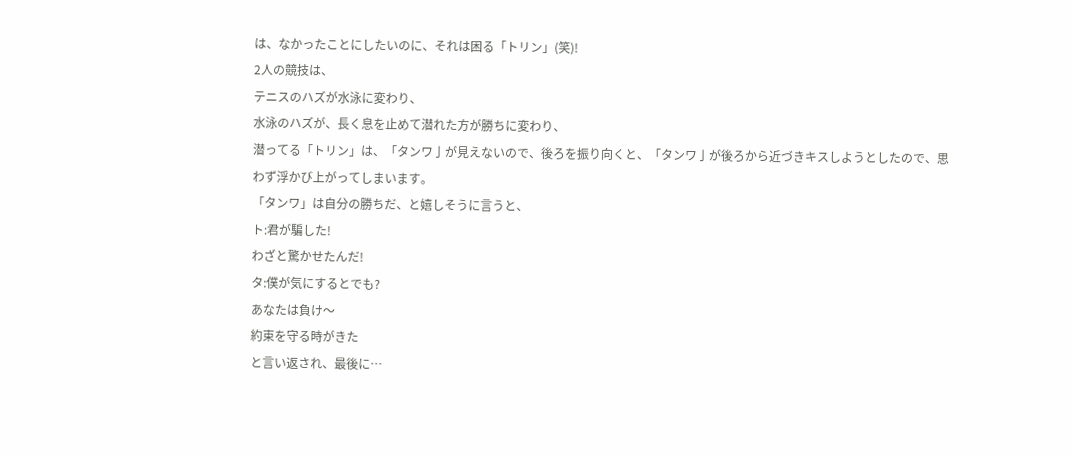は、なかったことにしたいのに、それは困る「トリン」(笑)!
2人の競技は、
テニスのハズが水泳に変わり、
水泳のハズが、長く息を止めて潜れた方が勝ちに変わり、
潜ってる「トリン」は、「タンワ亅が見えないので、後ろを振り向くと、「タンワ亅が後ろから近づきキスしようとしたので、思わず浮かび上がってしまいます。
「タンワ」は自分の勝ちだ、と嬉しそうに言うと、
ト:君が騙した!
わざと驚かせたんだ!
タ:僕が気にするとでも?
あなたは負け〜
約束を守る時がきた
と言い返され、最後に…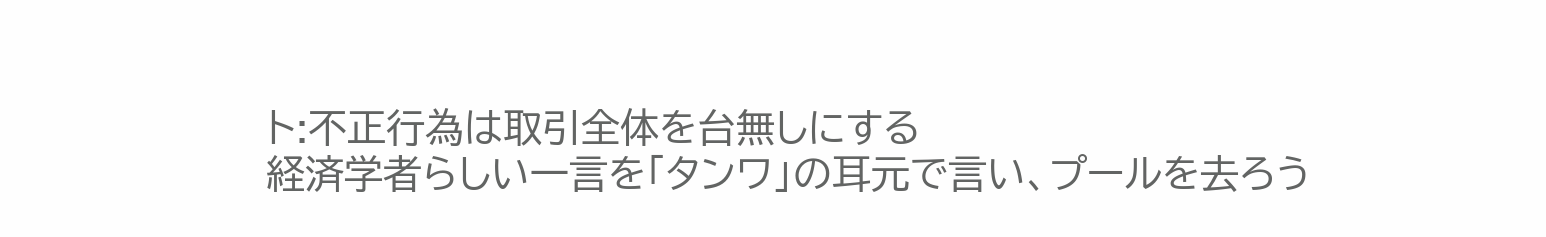ト:不正行為は取引全体を台無しにする
経済学者らしい一言を「タンワ」の耳元で言い、プールを去ろう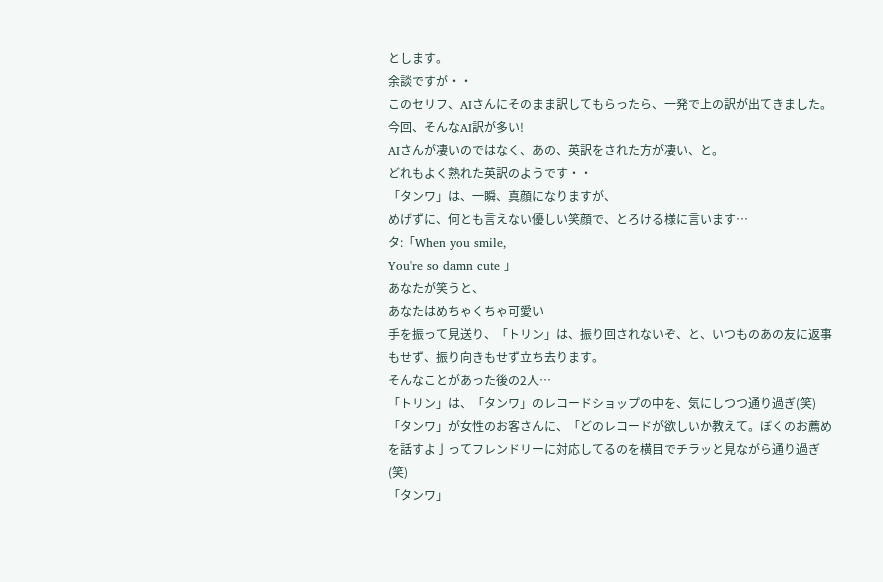とします。
余談ですが・・
このセリフ、AIさんにそのまま訳してもらったら、一発で上の訳が出てきました。
今回、そんなAI訳が多い!
AIさんが凄いのではなく、あの、英訳をされた方が凄い、と。
どれもよく熟れた英訳のようです・・
「タンワ」は、一瞬、真顔になりますが、
めげずに、何とも言えない優しい笑顔で、とろける様に言います…
タ:「When you smile,
You're so damn cute 」
あなたが笑うと、
あなたはめちゃくちゃ可愛い
手を振って見送り、「トリン」は、振り回されないぞ、と、いつものあの友に返事もせず、振り向きもせず立ち去ります。
そんなことがあった後の2人…
「トリン」は、「タンワ」のレコードショップの中を、気にしつつ通り過ぎ(笑)
「タンワ」が女性のお客さんに、「どのレコードが欲しいか教えて。ぼくのお薦めを話すよ亅ってフレンドリーに対応してるのを横目でチラッと見ながら通り過ぎ(笑)
「タンワ」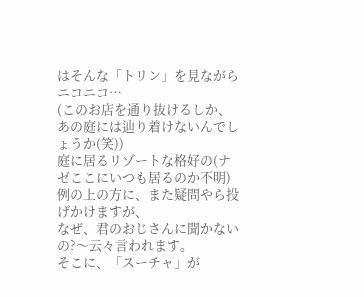はそんな「トリン」を見ながらニコニコ…
(このお店を通り抜けるしか、あの庭には辿り着けないんでしょうか(笑))
庭に居るリゾートな格好の(ナゼここにいつも居るのか不明)例の上の方に、また疑問やら投げかけますが、
なぜ、君のおじさんに聞かないの?〜云々言われます。
そこに、「スーチャ」が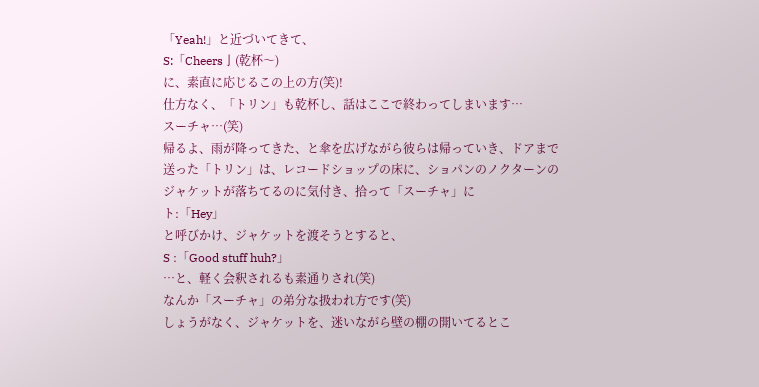「Yeah!」と近づいてきて、
S:「Cheers亅(乾杯〜)
に、素直に応じるこの上の方(笑)!
仕方なく、「トリン」も乾杯し、話はここで終わってしまいます…
スーチャ…(笑)
帰るよ、雨が降ってきた、と傘を広げながら彼らは帰っていき、ドアまで送った「トリン」は、レコードショップの床に、ショパンのノクターンのジャケットが落ちてるのに気付き、拾って「スーチャ」に
ト:「Hey」
と呼びかけ、ジャケットを渡そうとすると、
S :「Good stuff huh?」
…と、軽く会釈されるも素通りされ(笑)
なんか「スーチャ」の弟分な扱われ方です(笑)
しょうがなく、ジャケットを、迷いながら壁の棚の開いてるとこ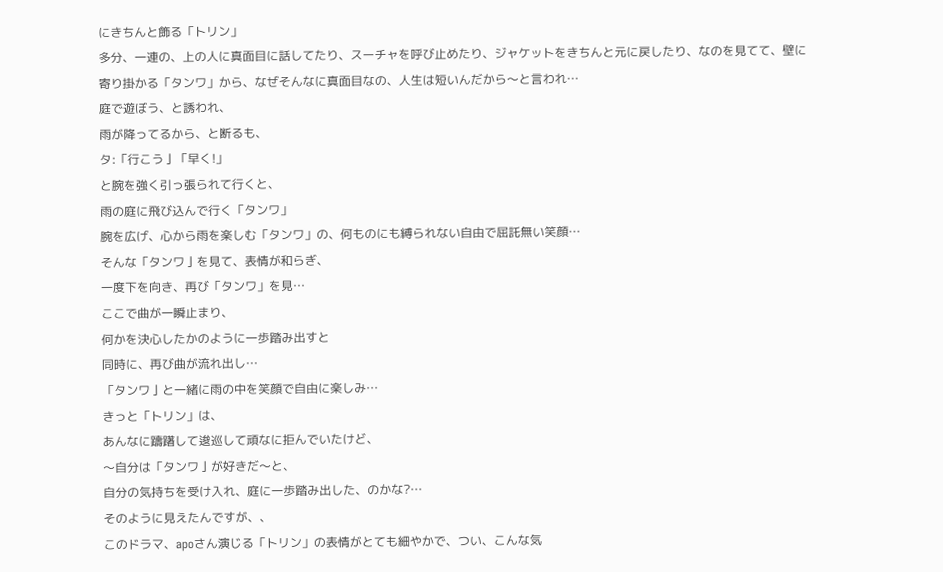にきちんと飾る「トリン」
多分、一連の、上の人に真面目に話してたり、スーチャを呼び止めたり、ジャケットをきちんと元に戻したり、なのを見てて、壁に寄り掛かる「タンワ」から、なぜそんなに真面目なの、人生は短いんだから〜と言われ…
庭で遊ぼう、と誘われ、
雨が降ってるから、と断るも、
タ:「行こう亅「早く!」
と腕を強く引っ張られて行くと、
雨の庭に飛び込んで行く「タンワ」
腕を広げ、心から雨を楽しむ「タンワ」の、何ものにも縛られない自由で屈託無い笑顔…
そんな「タンワ亅を見て、表情が和らぎ、
一度下を向き、再び「タンワ」を見…
ここで曲が一瞬止まり、
何かを決心したかのように一歩踏み出すと
同時に、再び曲が流れ出し…
「タンワ亅と一緒に雨の中を笑顔で自由に楽しみ…
きっと「トリン」は、
あんなに躊躇して逡巡して頑なに拒んでいたけど、
〜自分は「タンワ亅が好きだ〜と、
自分の気持ちを受け入れ、庭に一歩踏み出した、のかな?…
そのように見えたんですが、、
このドラマ、apoさん演じる「トリン」の表情がとても細やかで、つい、こんな気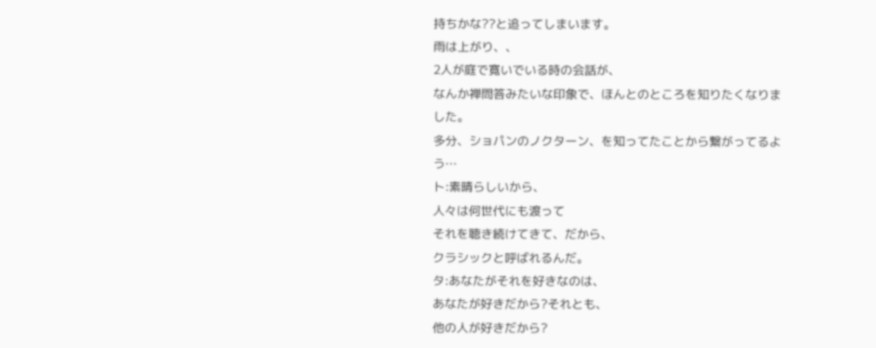持ちかな??と追ってしまいます。
雨は上がり、、
2人が庭で寛いでいる時の会話が、
なんか禅問答みたいな印象で、ほんとのところを知りたくなりました。
多分、ショパンのノクターン、を知ってたことから繋がってるよう…
ト:素晴らしいから、
人々は何世代にも渡って
それを聴き続けてきて、だから、
クラシックと呼ばれるんだ。
タ:あなたがそれを好きなのは、
あなたが好きだから?それとも、
他の人が好きだから?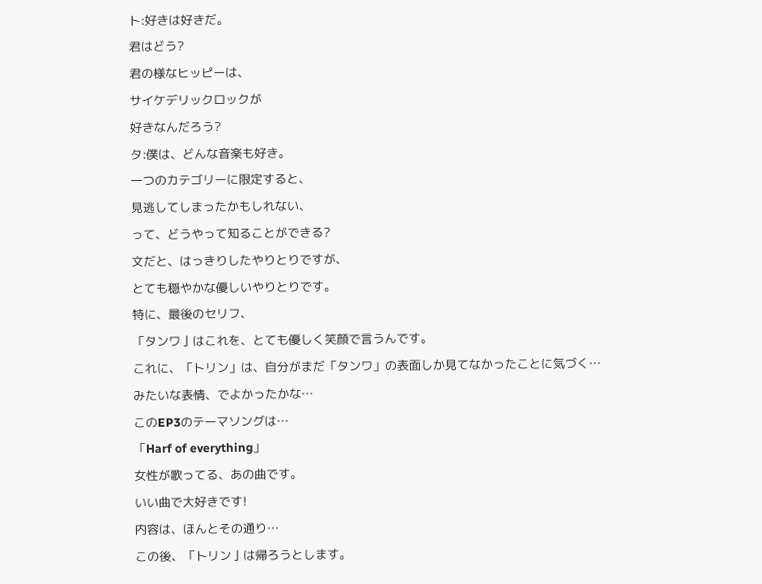ト:好きは好きだ。
君はどう?
君の様なヒッピーは、
サイケデリックロックが
好きなんだろう?
タ:僕は、どんな音楽も好き。
一つのカテゴリーに限定すると、
見逃してしまったかもしれない、
って、どうやって知ることができる?
文だと、はっきりしたやりとりですが、
とても穏やかな優しいやりとりです。
特に、最後のセリフ、
「タンワ亅はこれを、とても優しく笑顔で言うんです。
これに、「トリン」は、自分がまだ「タンワ」の表面しか見てなかったことに気づく…
みたいな表情、でよかったかな…
このEP3のテーマソングは…
「Harf of everything」
女性が歌ってる、あの曲です。
いい曲で大好きです!
内容は、ほんとその通り…
この後、「トリン亅は帰ろうとします。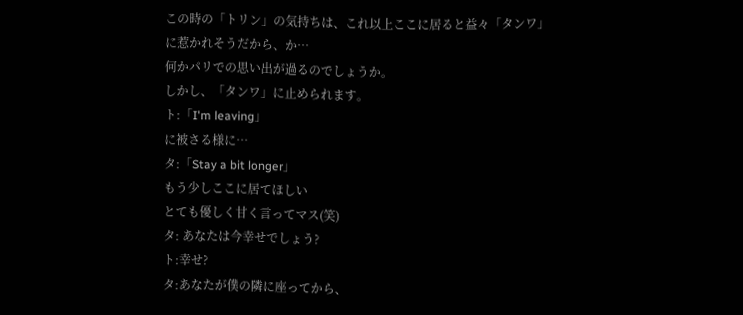この時の「トリン」の気持ちは、これ以上ここに居ると益々「タンワ」に惹かれそうだから、か…
何かパリでの思い出が過るのでしょうか。
しかし、「タンワ」に止められます。
ト:「I'm leaving」
に被さる様に…
タ:「Stay a bit longer」
もう少しここに居てほしい
とても優しく甘く言ってマス(笑)
タ: あなたは今幸せでしょう?
ト:幸せ?
タ:あなたが僕の隣に座ってから、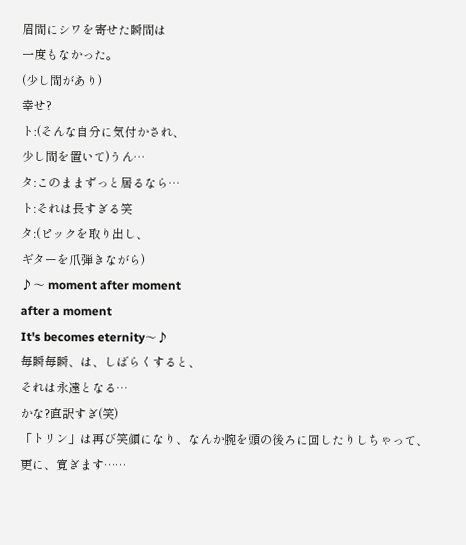眉間にシワを寄せた瞬間は
一度もなかった。
(少し間があり)
幸せ?
ト:(そんな自分に気付かされ、
少し間を置いて)うん…
タ:このままずっと居るなら…
ト:それは長すぎる笑
タ:(ピックを取り出し、
ギターを爪弾きながら)
♪〜 moment after moment
after a moment
It's becomes eternity〜♪
毎瞬毎瞬、は、しばらくすると、
それは永遠となる…
かな?直訳すぎ(笑)
「トリン」は再び笑顔になり、なんか腕を頭の後ろに回したりしちゃって、
更に、寛ぎます……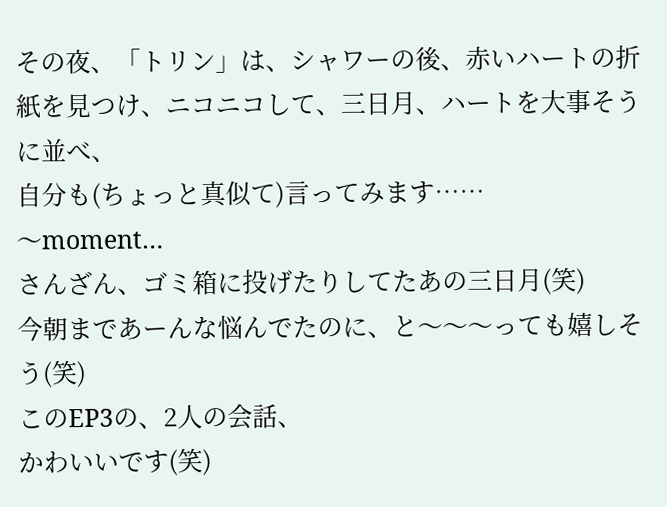その夜、「トリン」は、シャワーの後、赤いハートの折紙を見つけ、ニコニコして、三日月、ハートを大事そうに並べ、
自分も(ちょっと真似て)言ってみます……
〜moment…
さんざん、ゴミ箱に投げたりしてたあの三日月(笑)
今朝まであーんな悩んでたのに、と〜〜〜っても嬉しそう(笑)
このEP3の、2人の会話、
かわいいです(笑)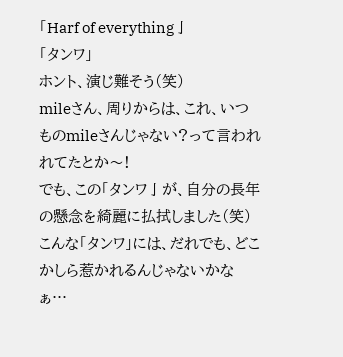「Harf of everything亅
「タンワ」
ホント、演じ難そう(笑)
mileさん、周りからは、これ、いつものmileさんじゃない?って言われれてたとか〜!
でも、この「タンワ亅が、自分の長年の懸念を綺麗に払拭しました(笑)
こんな「タンワ」には、だれでも、どこかしら惹かれるんじゃないかなぁ…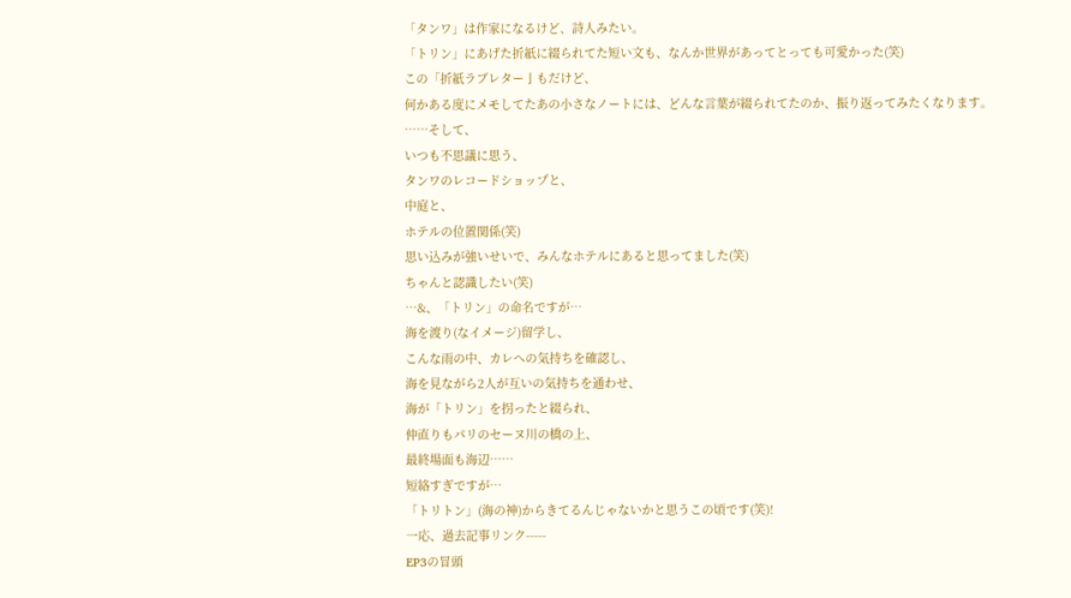「タンワ」は作家になるけど、詩人みたい。
「トリン」にあげた折紙に綴られてた短い文も、なんか世界があってとっても可愛かった(笑)
この「折紙ラブレター亅もだけど、
何かある度にメモしてたあの小さなノートには、どんな言葉が綴られてたのか、振り返ってみたくなります。
……そして、
いつも不思議に思う、
タンワのレコードショップと、
中庭と、
ホテルの位置関係(笑)
思い込みが強いせいで、みんなホテルにあると思ってました(笑)
ちゃんと認識したい(笑)
…&、「トリン」の命名ですが…
海を渡り(なイメージ)留学し、
こんな雨の中、カレへの気持ちを確認し、
海を見ながら2人が互いの気持ちを通わせ、
海が「トリン」を拐ったと綴られ、
仲直りもパリのセーヌ川の橋の上、
最終場面も海辺……
短絡すぎですが…
「トリトン」(海の神)からきてるんじゃないかと思うこの頃です(笑)!
一応、過去記事リンク-----
EP3の冒頭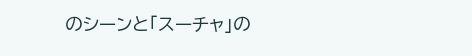のシーンと「スーチャ」の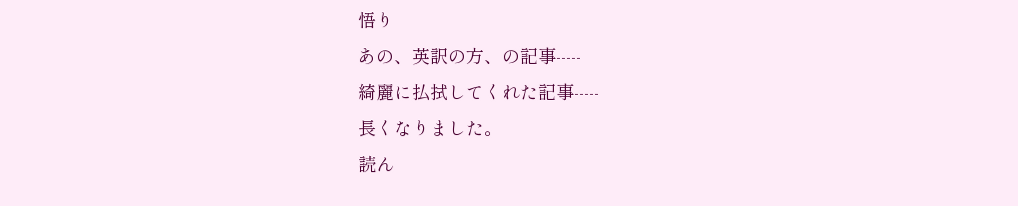悟り
あの、英訳の方、の記事-----
綺麗に払拭してくれた記事-----
長くなりました。
読ん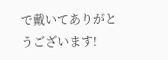で戴いてありがとうございます!